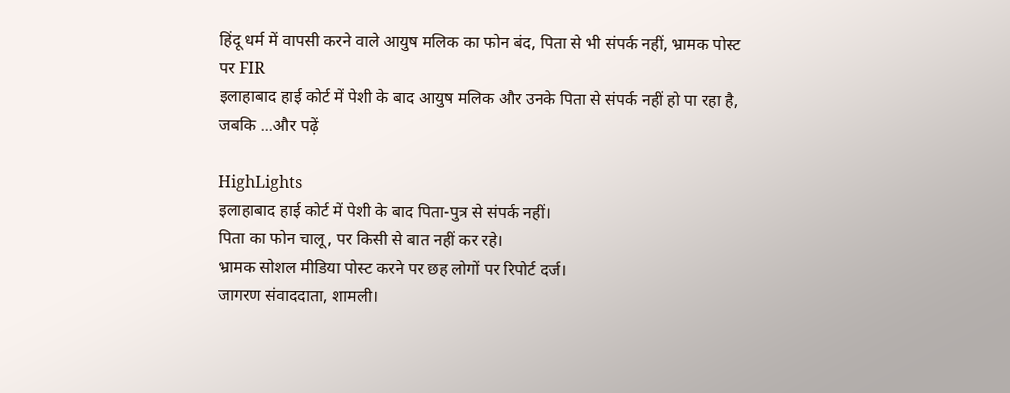हिंदू धर्म में वापसी करने वाले आयुष मलिक का फोन बंद, पिता से भी संपर्क नहीं, भ्रामक पोस्ट पर FIR
इलाहाबाद हाई कोर्ट में पेशी के बाद आयुष मलिक और उनके पिता से संपर्क नहीं हो पा रहा है, जबकि ...और पढ़ें

HighLights
इलाहाबाद हाई कोर्ट में पेशी के बाद पिता-पुत्र से संपर्क नहीं।
पिता का फोन चालू, पर किसी से बात नहीं कर रहे।
भ्रामक सोशल मीडिया पोस्ट करने पर छह लोगों पर रिपोर्ट दर्ज।
जागरण संवाददाता, शामली।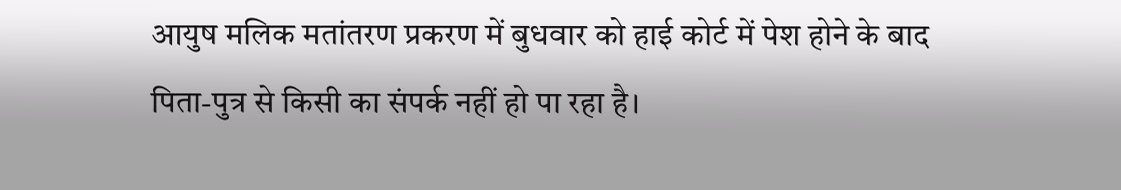आयुष मलिक मतांतरण प्रकरण में बुधवार को हाई कोर्ट में पेश होने के बाद पिता-पुत्र से किसी का संपर्क नहीं हो पा रहा है।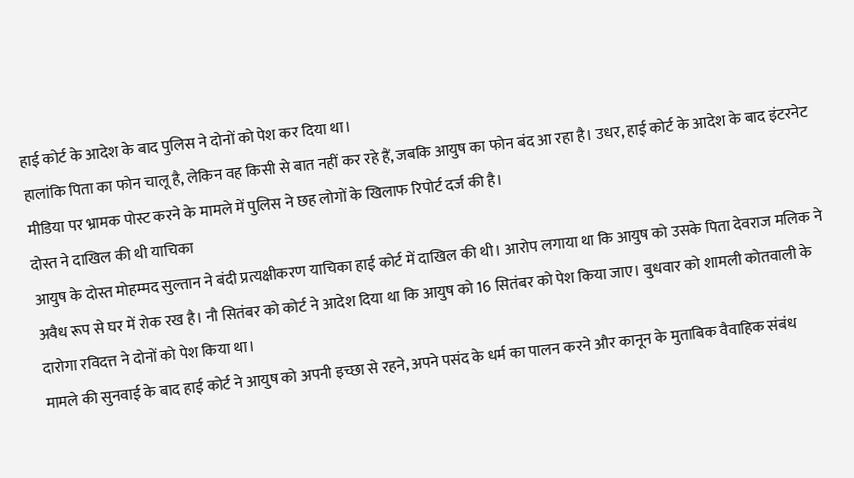हाई कोर्ट के आदेश के बाद पुलिस ने दोनों को पेश कर दिया था।
हालांकि पिता का फोन चालू है, लेकिन वह किसी से बात नहीं कर रहे हैं, जबकि आयुष का फोन बंद आ रहा है। उधर, हाई कोर्ट के आदेश के बाद इंटरनेट मीडिया पर भ्रामक पोस्ट करने के मामले में पुलिस ने छह लोगों के खिलाफ रिपोर्ट दर्ज की है।
दोस्त ने दाखिल की थी याचिका
आयुष के दोस्त मोहम्मद सुल्तान ने बंदी प्रत्यक्षीकरण याचिका हाई कोर्ट में दाखिल की थी। आरोप लगाया था कि आयुष को उसके पिता देवराज मलिक ने अवैध रूप से घर में रोक रख है। नौ सितंबर को कोर्ट ने आदेश दिया था कि आयुष को 16 सितंबर को पेश किया जाए। बुधवार को शामली कोतवाली के दारोगा रविदत्त ने दोनों को पेश किया था।
मामले की सुनवाई के बाद हाई कोर्ट ने आयुष को अपनी इच्छा से रहने, अपने पसंद के धर्म का पालन करने और कानून के मुताबिक वैवाहिक संबंध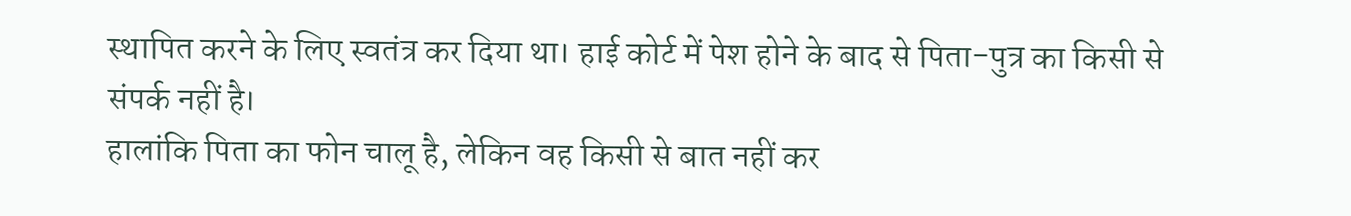स्थापित करने के लिए स्वतंत्र कर दिया था। हाई कोर्ट में पेश होने के बाद से पिता-पुत्र का किसी से संपर्क नहीं है।
हालांकि पिता का फोन चालू है, लेकिन वह किसी से बात नहीं कर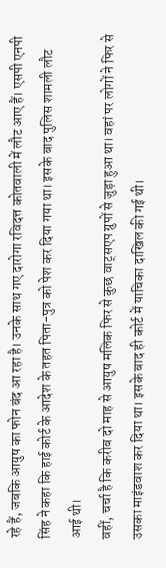रहे हैं, जबकि आयुष का फोन बंद आ रहा है। उनके साथ गए दारोगा रविदत्त कोतवाली में लौट आए हैं। एसपी एनपी सिंह ने कहा कि हाई कोर्ट के आदेश के तहत पिता-पुत्र को पेश कर दिया गया था। इसके बाद पुलिस शामली लौट आई थी।
वहीं, चर्चा है कि करीब दो माह से आयुष मलिक फिर से कुछ वाट्सएप ग्रुपों से जुड़ा हुआ था। वहां पर लोगों ने फिर से उसका माइंडवाश कर दिया था। इसके बाद ही कोर्ट में याचिका दाखिल की गई थी।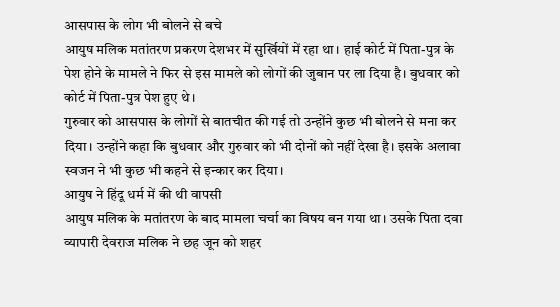आसपास के लोग भी बोलने से बचे
आयुष मलिक मतांतरण प्रकरण देशभर में सुर्खियों में रहा था। हाई कोर्ट में पिता-पुत्र के पेश होने के मामले ने फिर से इस मामले को लोगों की जुबान पर ला दिया है। बुधवार को कोर्ट में पिता-पुत्र पेश हुए थे।
गुरुवार को आसपास के लोगों से बातचीत की गई तो उन्होंने कुछ भी बोलने से मना कर दिया। उन्होंने कहा कि बुधवार और गुरुवार को भी दोनों को नहीं देखा है। इसके अलावा स्वजन ने भी कुछ भी कहने से इन्कार कर दिया।
आयुष ने हिंदू धर्म में की थी वापसी
आयुष मलिक के मतांतरण के बाद मामला चर्चा का विषय बन गया था। उसके पिता दवा व्यापारी देवराज मलिक ने छह जून को शहर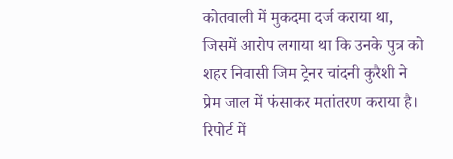कोतवाली में मुकदमा दर्ज कराया था, जिसमें आरोप लगाया था कि उनके पुत्र को शहर निवासी जिम ट्रेनर चांदनी कुरैशी ने प्रेम जाल में फंसाकर मतांतरण कराया है।
रिपोर्ट में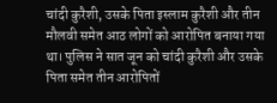चांदी कुरैशी, उसके पिता इस्लाम कुरैशी और तीन मौलवी समेत आठ लोगों को आरोपित बनाया गया था। पुलिस ने सात जून को चांदी कुरैशी और उसके पिता समेत तीन आरोपितों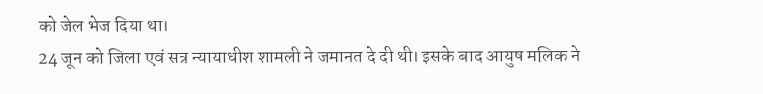को जेल भेज दिया था।
24 जून को जिला एवं सत्र न्यायाधीश शामली ने जमानत दे दी थी। इसके बाद आयुष मलिक ने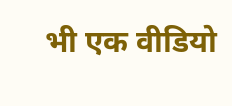भी एक वीडियो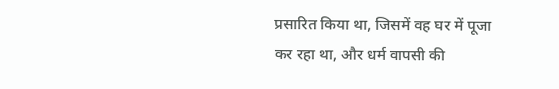प्रसारित किया था, जिसमें वह घर में पूजा कर रहा था, और धर्म वापसी की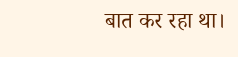बात कर रहा था।